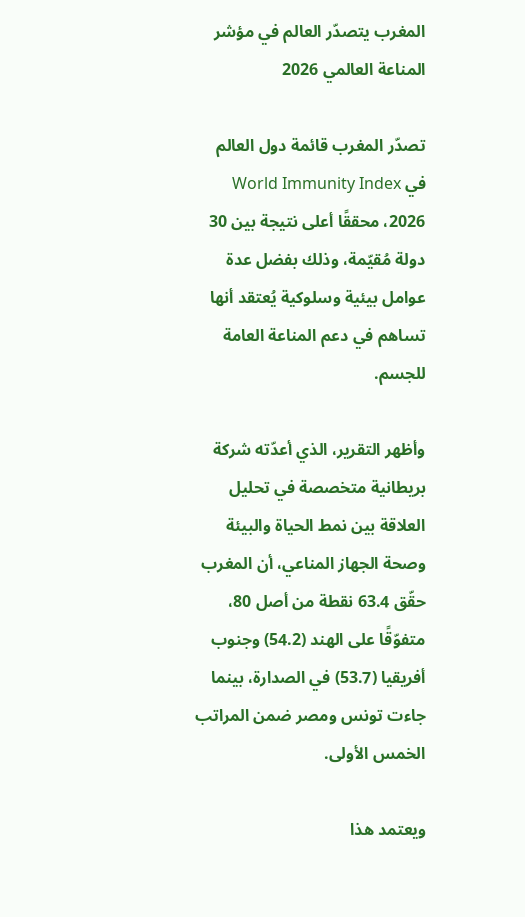المغرب يتصدّر العالم في مؤشر المناعة العالمي 2026

تصدّر المغرب قائمة دول العالم في World Immunity Index 2026، محققًا أعلى نتيجة بين 30 دولة مُقيّمة، وذلك بفضل عدة عوامل بيئية وسلوكية يُعتقد أنها تساهم في دعم المناعة العامة للجسم.

وأظهر التقرير، الذي أعدّته شركة بريطانية متخصصة في تحليل العلاقة بين نمط الحياة والبيئة وصحة الجهاز المناعي، أن المغرب حقّق 63.4 نقطة من أصل 80، متفوّقًا على الهند (54.2) وجنوب أفريقيا (53.7) في الصدارة، بينما جاءت تونس ومصر ضمن المراتب الخمس الأولى.

ويعتمد هذا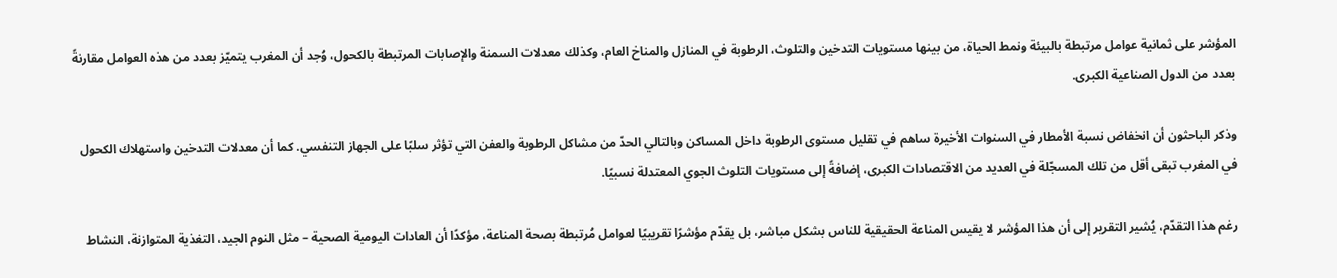المؤشر على ثمانية عوامل مرتبطة بالبيئة ونمط الحياة، من بينها مستويات التدخين والتلوث، الرطوبة في المنازل والمناخ العام، وكذلك معدلات السمنة والإصابات المرتبطة بالكحول، وُجد أن المغرب يتميّز بعدد من هذه العوامل مقارنةً بعدد من الدول الصناعية الكبرى.

وذكر الباحثون أن انخفاض نسبة الأمطار في السنوات الأخيرة ساهم في تقليل مستوى الرطوبة داخل المساكن وبالتالي الحدّ من مشاكل الرطوبة والعفن التي تؤثر سلبًا على الجهاز التنفسي. كما أن معدلات التدخين واستهلاك الكحول في المغرب تبقى أقل من تلك المسجّلة في العديد من الاقتصادات الكبرى، إضافةً إلى مستويات التلوث الجوي المعتدلة نسبيًا.

رغم هذا التقدّم، يُشير التقرير إلى أن هذا المؤشر لا يقيس المناعة الحقيقية للناس بشكل مباشر، بل يقدّم مؤشرًا تقريبيًا لعوامل مُرتبطة بصحة المناعة، مؤكدًا أن العادات اليومية الصحية – مثل النوم الجيد، التغذية المتوازنة، النشاط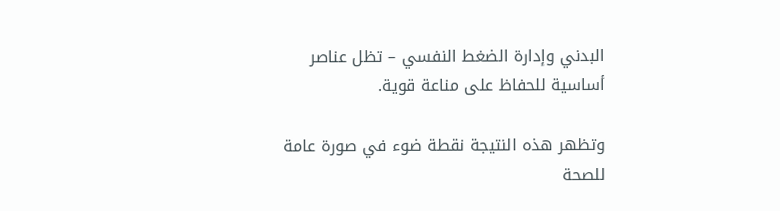البدني وإدارة الضغط النفسي – تظل عناصر أساسية للحفاظ على مناعة قوية.

وتظهر هذه النتيجة نقطة ضوء في صورة عامة للصحة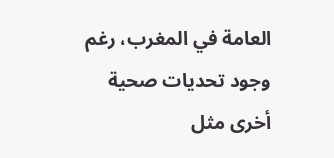العامة في المغرب، رغم وجود تحديات صحية أخرى مثل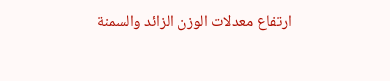ارتفاع معدلات الوزن الزائد والسمنة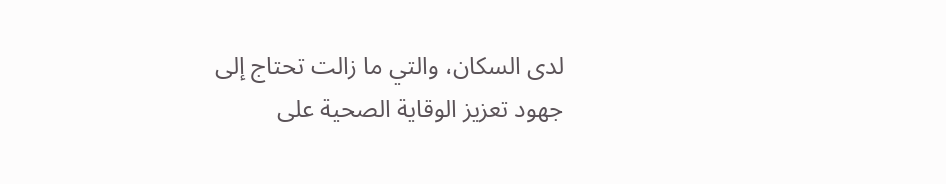لدى السكان، والتي ما زالت تحتاج إلى جهود تعزيز الوقاية الصحية على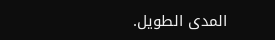المدى الطويل.